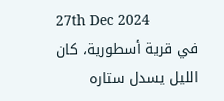27th Dec 2024
في قرية أسطورية، كان الليل يسدل ستاره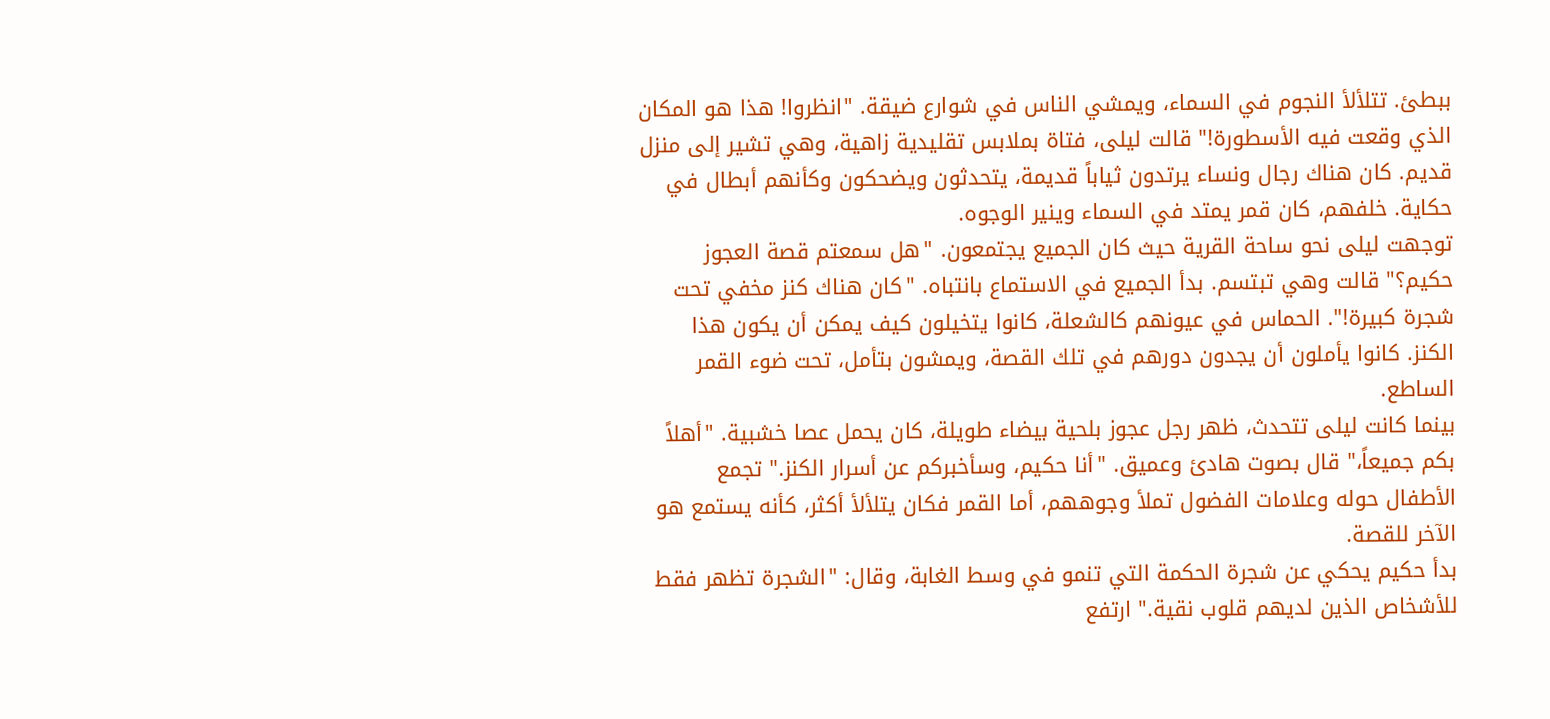ببطئ. تتلألأ النجوم في السماء، ويمشي الناس في شوارع ضيقة. "انظروا! هذا هو المكان الذي وقعت فيه الأسطورة!" قالت ليلى، فتاة بملابس تقليدية زاهية، وهي تشير إلى منزل قديم. كان هناك رجال ونساء يرتدون ثياباً قديمة، يتحدثون ويضحكون وكأنهم أبطال في حكاية. خلفهم، كان قمر يمتد في السماء وينير الوجوه.
توجهت ليلى نحو ساحة القرية حيث كان الجميع يجتمعون. "هل سمعتم قصة العجوز حكيم؟" قالت وهي تبتسم. بدأ الجميع في الاستماع بانتباه. "كان هناك كنز مخفي تحت شجرة كبيرة!". الحماس في عيونهم كالشعلة، كانوا يتخيلون كيف يمكن أن يكون هذا الكنز. كانوا يأملون أن يجدون دورهم في تلك القصة، ويمشون بتأمل، تحت ضوء القمر الساطع.
بينما كانت ليلى تتحدث، ظهر رجل عجوز بلحية بيضاء طويلة، كان يحمل عصا خشبية. "أهلاً بكم جميعاً،" قال بصوت هادئ وعميق. "أنا حكيم، وسأخبركم عن أسرار الكنز." تجمع الأطفال حوله وعلامات الفضول تملأ وجوههم، أما القمر فكان يتلألأ أكثر، كأنه يستمع هو الآخر للقصة.
بدأ حكيم يحكي عن شجرة الحكمة التي تنمو في وسط الغابة، وقال: "الشجرة تظهر فقط للأشخاص الذين لديهم قلوب نقية." ارتفع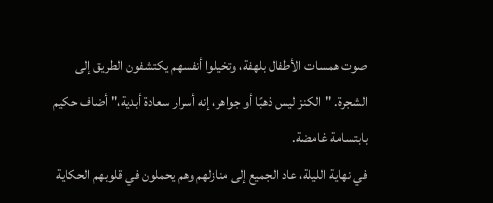صوت همسات الأطفال بلهفة، وتخيلوا أنفسهم يكتشفون الطريق إلى الشجرة. "الكنز ليس ذهبًا أو جواهر، إنه أسرار سعادة أبدية،" أضاف حكيم بابتسامة غامضة.
في نهاية الليلة، عاد الجميع إلى منازلهم وهم يحملون في قلوبهم الحكاية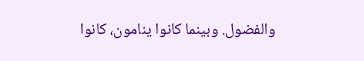والفضول. وبينما كانوا ينامون، كانوا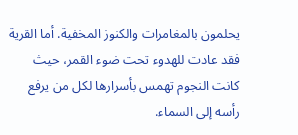يحلمون بالمغامرات والكنوز المخفية. أما القرية فقد عادت للهدوء تحت ضوء القمر، حيث كانت النجوم تهمس بأسرارها لكل من يرفع رأسه إلى السماء.